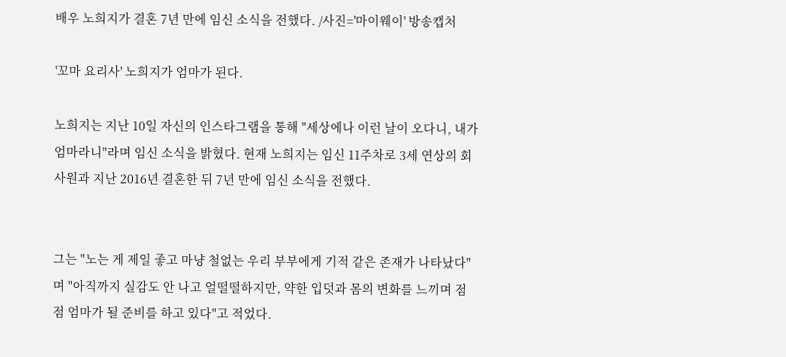배우 노희지가 결혼 7년 만에 임신 소식을 전했다. /사진='마이웨이' 방송캡처

'꼬마 요리사' 노희지가 엄마가 된다.

노희지는 지난 10일 자신의 인스타그램을 통해 "세상에나 이런 날이 오다니, 내가 엄마라니"라며 임신 소식을 밝혔다. 현재 노희지는 임신 11주차로 3세 연상의 회사원과 지난 2016년 결혼한 뒤 7년 만에 임신 소식을 전했다.


그는 "노는 게 제일 좋고 마냥 철없는 우리 부부에게 기적 같은 존재가 나타났다"며 "아직까지 실감도 안 나고 얼떨떨하지만, 약한 입덧과 몸의 변화를 느끼며 점점 엄마가 될 준비를 하고 있다"고 적었다.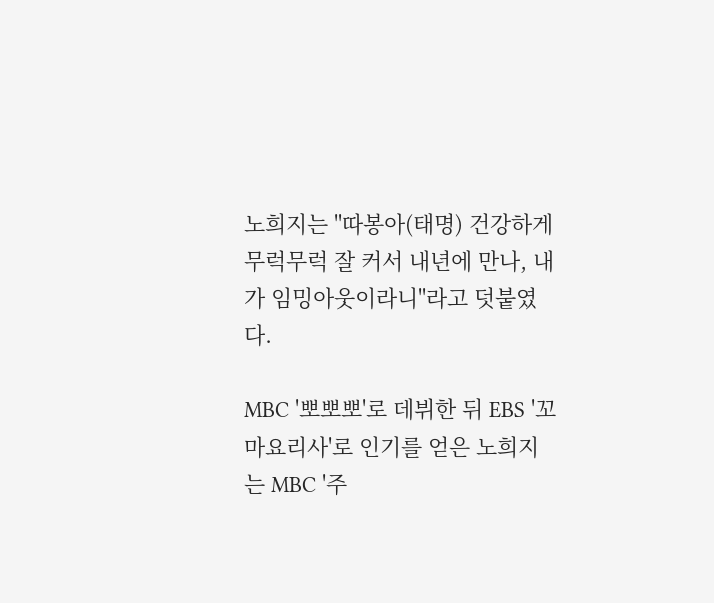노희지는 "따봉아(태명) 건강하게 무럭무럭 잘 커서 내년에 만나, 내가 임밍아웃이라니"라고 덧붙였다.

MBC '뽀뽀뽀'로 데뷔한 뒤 EBS '꼬마요리사'로 인기를 얻은 노희지는 MBC '주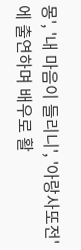몽', '내 마음이 들리니', '아랑사또전'에 출연하며 배우로 활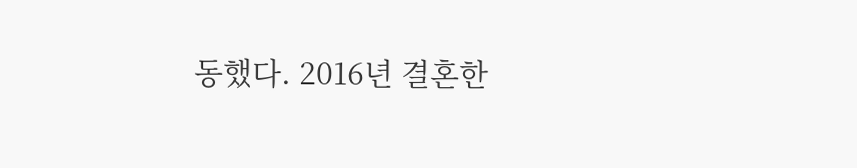동했다. 2016년 결혼한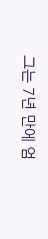그는 7년 만에 엄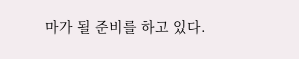마가 될 준비를 하고 있다.